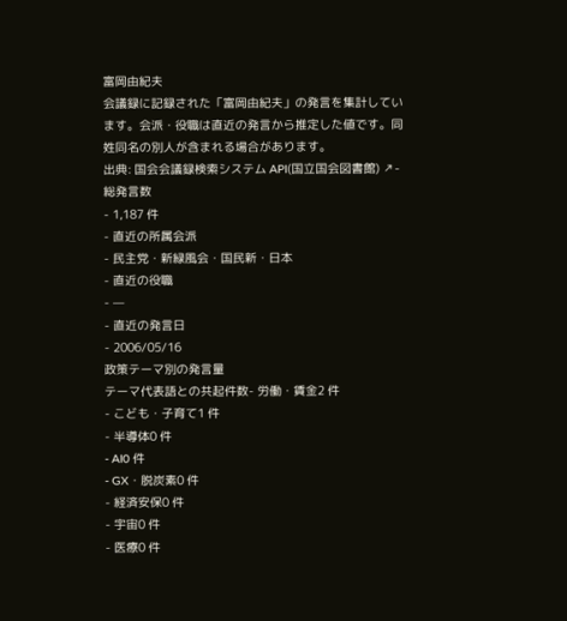富岡由紀夫
会議録に記録された「富岡由紀夫」の発言を集計しています。会派・役職は直近の発言から推定した値です。同姓同名の別人が含まれる場合があります。
出典: 国会会議録検索システム API(国立国会図書館) ↗- 総発言数
- 1,187 件
- 直近の所属会派
- 民主党・新緑風会・国民新・日本
- 直近の役職
- —
- 直近の発言日
- 2006/05/16
政策テーマ別の発言量
テーマ代表語との共起件数- 労働・賃金2 件
- こども・子育て1 件
- 半導体0 件
- AI0 件
- GX・脱炭素0 件
- 経済安保0 件
- 宇宙0 件
- 医療0 件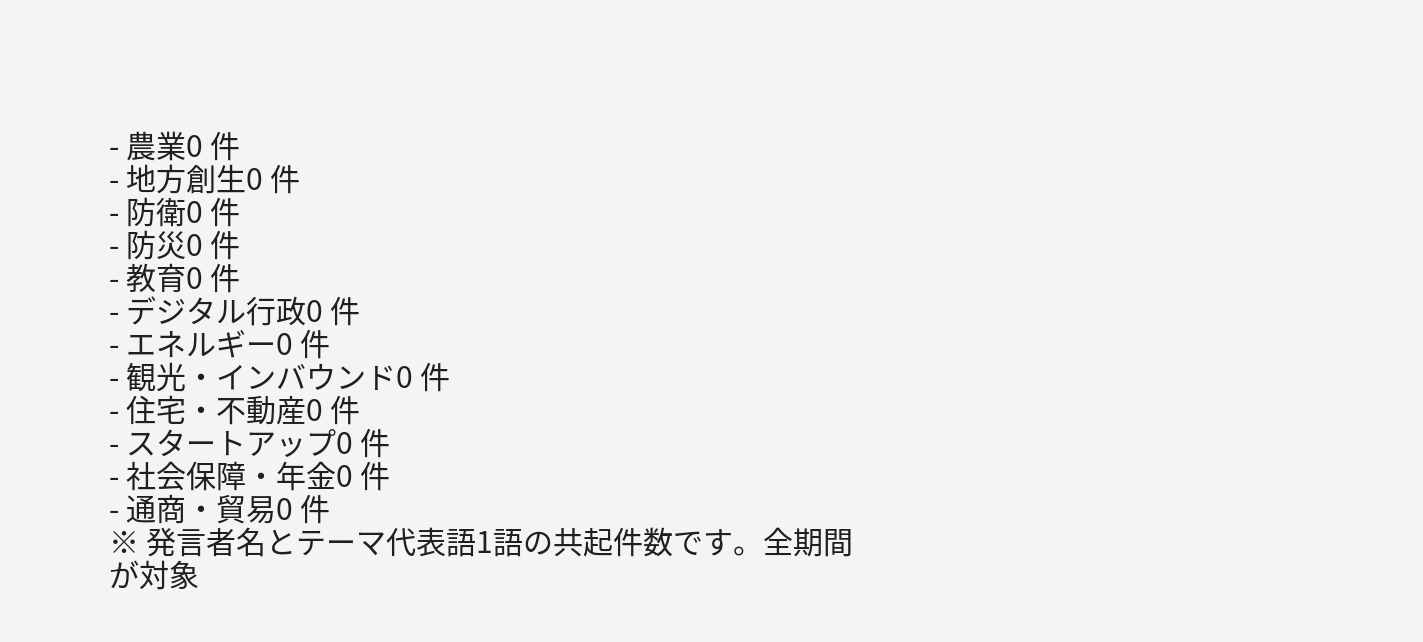- 農業0 件
- 地方創生0 件
- 防衛0 件
- 防災0 件
- 教育0 件
- デジタル行政0 件
- エネルギー0 件
- 観光・インバウンド0 件
- 住宅・不動産0 件
- スタートアップ0 件
- 社会保障・年金0 件
- 通商・貿易0 件
※ 発言者名とテーマ代表語1語の共起件数です。全期間が対象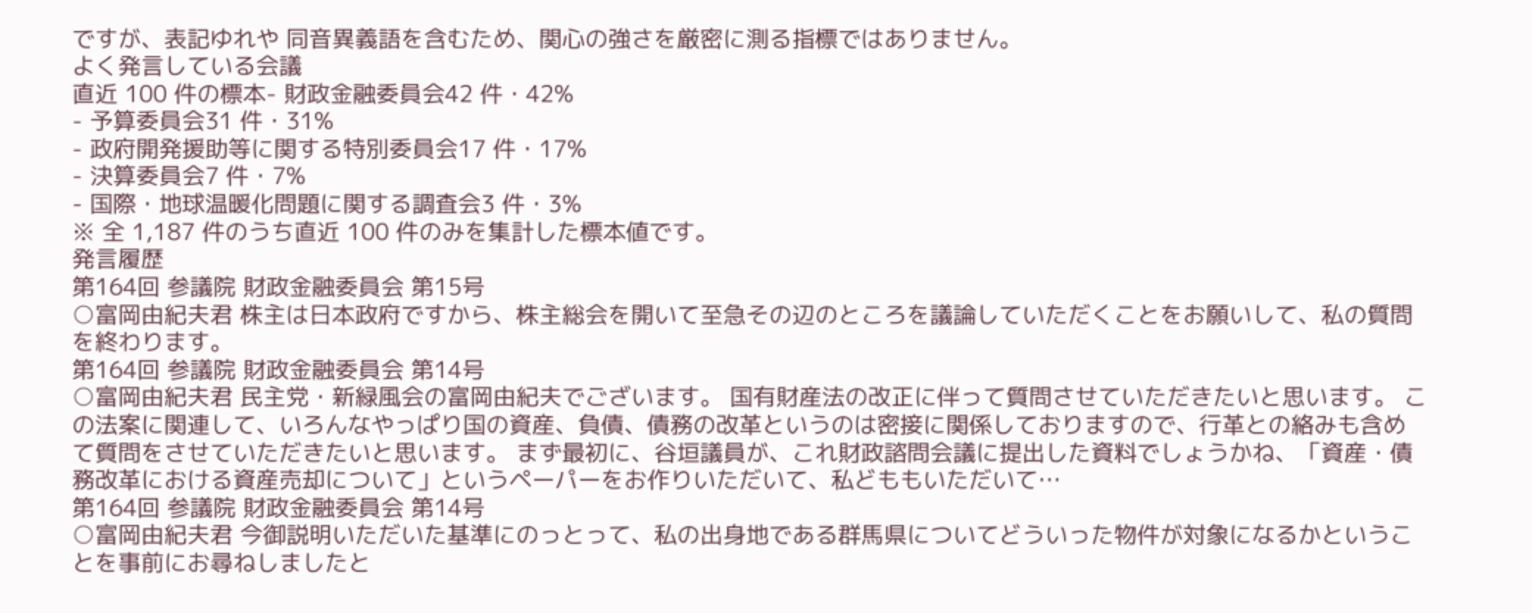ですが、表記ゆれや 同音異義語を含むため、関心の強さを厳密に測る指標ではありません。
よく発言している会議
直近 100 件の標本- 財政金融委員会42 件・42%
- 予算委員会31 件・31%
- 政府開発援助等に関する特別委員会17 件・17%
- 決算委員会7 件・7%
- 国際・地球温暖化問題に関する調査会3 件・3%
※ 全 1,187 件のうち直近 100 件のみを集計した標本値です。
発言履歴
第164回 参議院 財政金融委員会 第15号
○富岡由紀夫君 株主は日本政府ですから、株主総会を開いて至急その辺のところを議論していただくことをお願いして、私の質問を終わります。
第164回 参議院 財政金融委員会 第14号
○富岡由紀夫君 民主党・新緑風会の富岡由紀夫でございます。 国有財産法の改正に伴って質問させていただきたいと思います。 この法案に関連して、いろんなやっぱり国の資産、負債、債務の改革というのは密接に関係しておりますので、行革との絡みも含めて質問をさせていただきたいと思います。 まず最初に、谷垣議員が、これ財政諮問会議に提出した資料でしょうかね、「資産・債務改革における資産売却について」というペーパーをお作りいただいて、私どももいただいて…
第164回 参議院 財政金融委員会 第14号
○富岡由紀夫君 今御説明いただいた基準にのっとって、私の出身地である群馬県についてどういった物件が対象になるかということを事前にお尋ねしましたと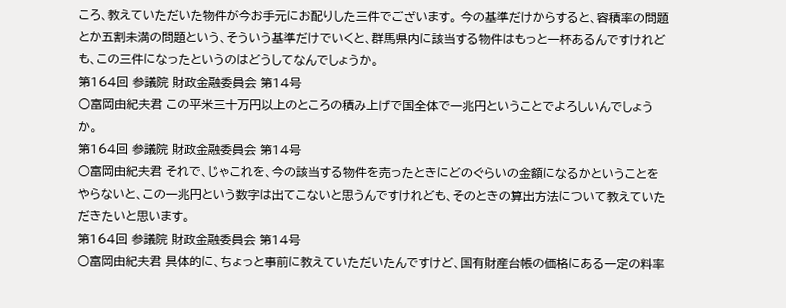ころ、教えていただいた物件が今お手元にお配りした三件でございます。 今の基準だけからすると、容積率の問題とか五割未満の問題という、そういう基準だけでいくと、群馬県内に該当する物件はもっと一杯あるんですけれども、この三件になったというのはどうしてなんでしょうか。
第164回 参議院 財政金融委員会 第14号
○富岡由紀夫君 この平米三十万円以上のところの積み上げで国全体で一兆円ということでよろしいんでしょうか。
第164回 参議院 財政金融委員会 第14号
○富岡由紀夫君 それで、じゃこれを、今の該当する物件を売ったときにどのぐらいの金額になるかということをやらないと、この一兆円という数字は出てこないと思うんですけれども、そのときの算出方法について教えていただきたいと思います。
第164回 参議院 財政金融委員会 第14号
○富岡由紀夫君 具体的に、ちょっと事前に教えていただいたんですけど、国有財産台帳の価格にある一定の料率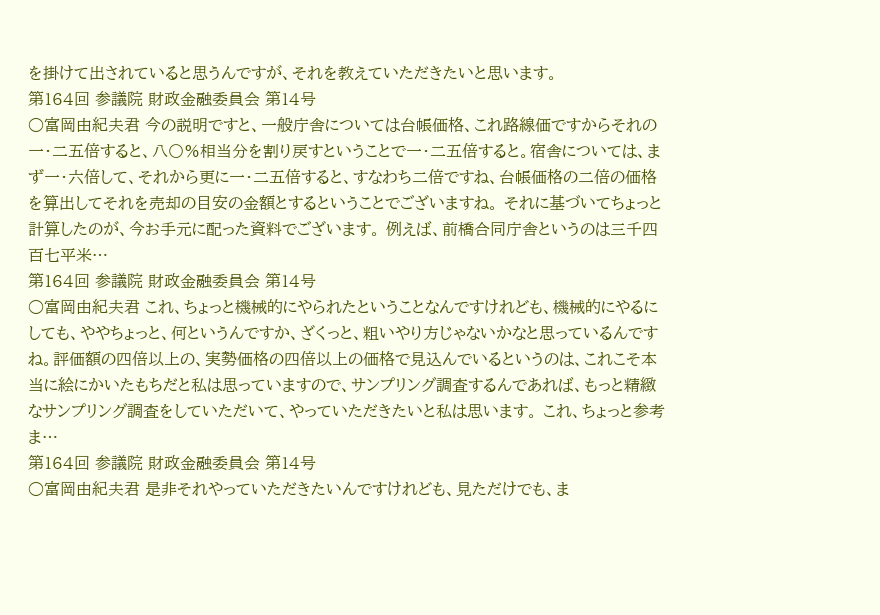を掛けて出されていると思うんですが、それを教えていただきたいと思います。
第164回 参議院 財政金融委員会 第14号
○富岡由紀夫君 今の説明ですと、一般庁舎については台帳価格、これ路線価ですからそれの一・二五倍すると、八〇%相当分を割り戻すということで一・二五倍すると。宿舎については、まず一・六倍して、それから更に一・二五倍すると、すなわち二倍ですね、台帳価格の二倍の価格を算出してそれを売却の目安の金額とするということでございますね。 それに基づいてちょっと計算したのが、今お手元に配った資料でございます。 例えば、前橋合同庁舎というのは三千四百七平米…
第164回 参議院 財政金融委員会 第14号
○富岡由紀夫君 これ、ちょっと機械的にやられたということなんですけれども、機械的にやるにしても、ややちょっと、何というんですか、ざくっと、粗いやり方じゃないかなと思っているんですね。評価額の四倍以上の、実勢価格の四倍以上の価格で見込んでいるというのは、これこそ本当に絵にかいたもちだと私は思っていますので、サンプリング調査するんであれば、もっと精緻なサンプリング調査をしていただいて、やっていただきたいと私は思います。 これ、ちょっと参考ま…
第164回 参議院 財政金融委員会 第14号
○富岡由紀夫君 是非それやっていただきたいんですけれども、見ただけでも、ま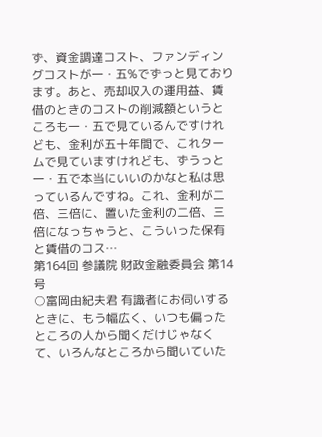ず、資金調達コスト、ファンディングコストが一・五%でずっと見ております。あと、売却収入の運用益、賃借のときのコストの削減額というところも一・五で見ているんですけれども、金利が五十年間で、これタームで見ていますけれども、ずうっと一・五で本当にいいのかなと私は思っているんですね。これ、金利が二倍、三倍に、置いた金利の二倍、三倍になっちゃうと、こういった保有と賃借のコス…
第164回 参議院 財政金融委員会 第14号
○富岡由紀夫君 有識者にお伺いするときに、もう幅広く、いつも偏ったところの人から聞くだけじゃなくて、いろんなところから聞いていた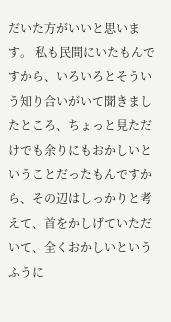だいた方がいいと思います。 私も民間にいたもんですから、いろいろとそういう知り合いがいて聞きましたところ、ちょっと見ただけでも余りにもおかしいということだったもんですから、その辺はしっかりと考えて、首をかしげていただいて、全くおかしいというふうに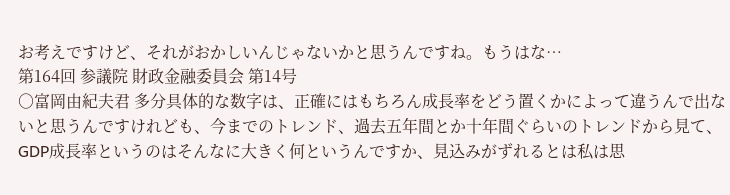お考えですけど、それがおかしいんじゃないかと思うんですね。もうはな…
第164回 参議院 財政金融委員会 第14号
○富岡由紀夫君 多分具体的な数字は、正確にはもちろん成長率をどう置くかによって違うんで出ないと思うんですけれども、今までのトレンド、過去五年間とか十年間ぐらいのトレンドから見て、GDP成長率というのはそんなに大きく何というんですか、見込みがずれるとは私は思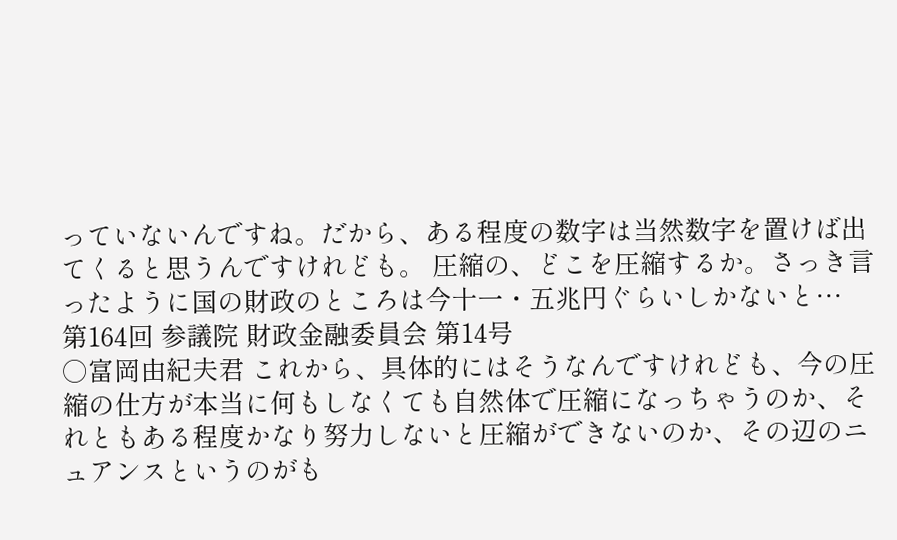っていないんですね。だから、ある程度の数字は当然数字を置けば出てくると思うんですけれども。 圧縮の、どこを圧縮するか。さっき言ったように国の財政のところは今十一・五兆円ぐらいしかないと…
第164回 参議院 財政金融委員会 第14号
○富岡由紀夫君 これから、具体的にはそうなんですけれども、今の圧縮の仕方が本当に何もしなくても自然体で圧縮になっちゃうのか、それともある程度かなり努力しないと圧縮ができないのか、その辺のニュアンスというのがも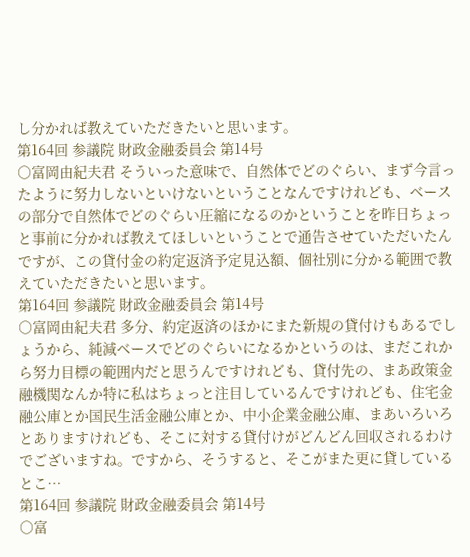し分かれば教えていただきたいと思います。
第164回 参議院 財政金融委員会 第14号
○富岡由紀夫君 そういった意味で、自然体でどのぐらい、まず今言ったように努力しないといけないということなんですけれども、ベースの部分で自然体でどのぐらい圧縮になるのかということを昨日ちょっと事前に分かれば教えてほしいということで通告させていただいたんですが、この貸付金の約定返済予定見込額、個社別に分かる範囲で教えていただきたいと思います。
第164回 参議院 財政金融委員会 第14号
○富岡由紀夫君 多分、約定返済のほかにまた新規の貸付けもあるでしょうから、純減ベースでどのぐらいになるかというのは、まだこれから努力目標の範囲内だと思うんですけれども、貸付先の、まあ政策金融機関なんか特に私はちょっと注目しているんですけれども、住宅金融公庫とか国民生活金融公庫とか、中小企業金融公庫、まあいろいろとありますけれども、そこに対する貸付けがどんどん回収されるわけでございますね。ですから、そうすると、そこがまた更に貸しているとこ…
第164回 参議院 財政金融委員会 第14号
○富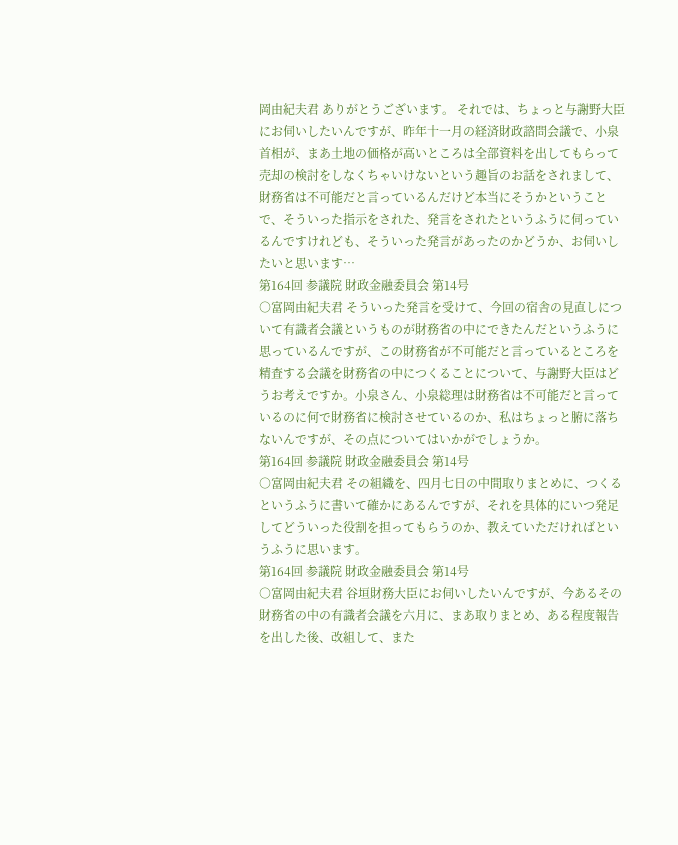岡由紀夫君 ありがとうございます。 それでは、ちょっと与謝野大臣にお伺いしたいんですが、昨年十一月の経済財政諮問会議で、小泉首相が、まあ土地の価格が高いところは全部資料を出してもらって売却の検討をしなくちゃいけないという趣旨のお話をされまして、財務省は不可能だと言っているんだけど本当にそうかということで、そういった指示をされた、発言をされたというふうに伺っているんですけれども、そういった発言があったのかどうか、お伺いしたいと思います…
第164回 参議院 財政金融委員会 第14号
○富岡由紀夫君 そういった発言を受けて、今回の宿舎の見直しについて有識者会議というものが財務省の中にできたんだというふうに思っているんですが、この財務省が不可能だと言っているところを精査する会議を財務省の中につくることについて、与謝野大臣はどうお考えですか。小泉さん、小泉総理は財務省は不可能だと言っているのに何で財務省に検討させているのか、私はちょっと腑に落ちないんですが、その点についてはいかがでしょうか。
第164回 参議院 財政金融委員会 第14号
○富岡由紀夫君 その組織を、四月七日の中間取りまとめに、つくるというふうに書いて確かにあるんですが、それを具体的にいつ発足してどういった役割を担ってもらうのか、教えていただければというふうに思います。
第164回 参議院 財政金融委員会 第14号
○富岡由紀夫君 谷垣財務大臣にお伺いしたいんですが、今あるその財務省の中の有識者会議を六月に、まあ取りまとめ、ある程度報告を出した後、改組して、また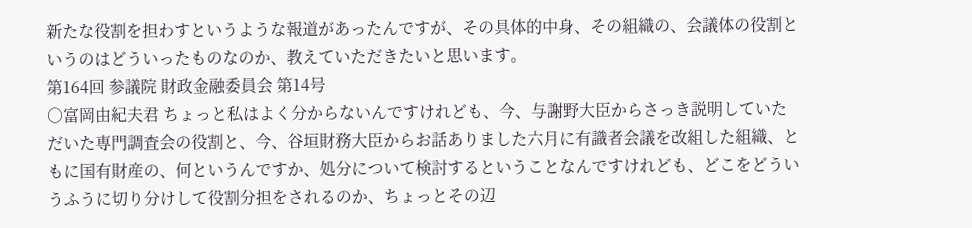新たな役割を担わすというような報道があったんですが、その具体的中身、その組織の、会議体の役割というのはどういったものなのか、教えていただきたいと思います。
第164回 参議院 財政金融委員会 第14号
○富岡由紀夫君 ちょっと私はよく分からないんですけれども、今、与謝野大臣からさっき説明していただいた専門調査会の役割と、今、谷垣財務大臣からお話ありました六月に有識者会議を改組した組織、ともに国有財産の、何というんですか、処分について検討するということなんですけれども、どこをどういうふうに切り分けして役割分担をされるのか、ちょっとその辺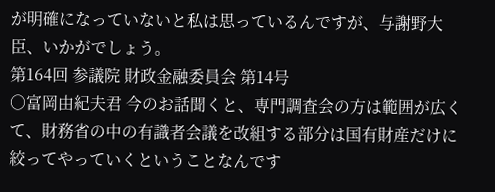が明確になっていないと私は思っているんですが、与謝野大臣、いかがでしょう。
第164回 参議院 財政金融委員会 第14号
○富岡由紀夫君 今のお話聞くと、専門調査会の方は範囲が広くて、財務省の中の有識者会議を改組する部分は国有財産だけに絞ってやっていくということなんです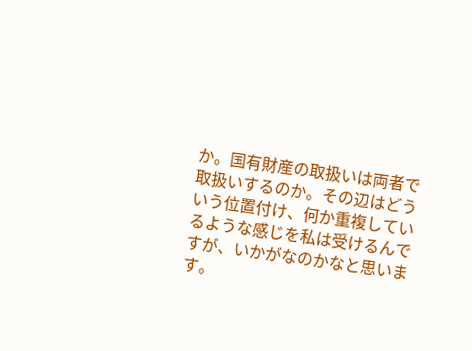か。国有財産の取扱いは両者で取扱いするのか。その辺はどういう位置付け、何か重複しているような感じを私は受けるんですが、いかがなのかなと思います。